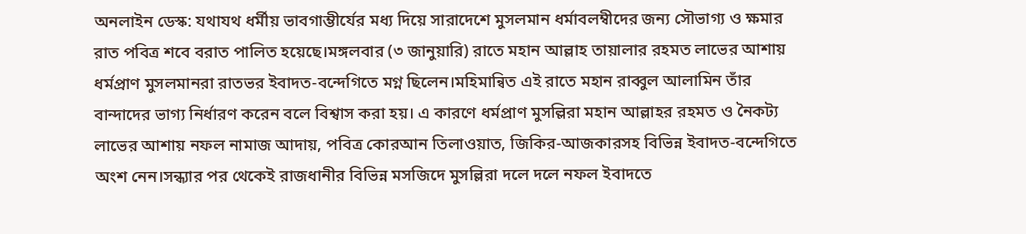অনলাইন ডেস্ক: যথাযথ ধর্মীয় ভাবগাম্ভীর্যের মধ্য দিয়ে সারাদেশে মুসলমান ধর্মাবলম্বীদের জন্য সৌভাগ্য ও ক্ষমার রাত পবিত্র শবে বরাত পালিত হয়েছে।মঙ্গলবার (৩ জানুয়ারি) রাতে মহান আল্লাহ তায়ালার রহমত লাভের আশায় ধর্মপ্রাণ মুসলমানরা রাতভর ইবাদত-বন্দেগিতে মগ্ন ছিলেন।মহিমান্বিত এই রাতে মহান রাব্বুল আলামিন তাঁর বান্দাদের ভাগ্য নির্ধারণ করেন বলে বিশ্বাস করা হয়। এ কারণে ধর্মপ্রাণ মুসল্লিরা মহান আল্লাহর রহমত ও নৈকট্য লাভের আশায় নফল নামাজ আদায়, পবিত্র কোরআন তিলাওয়াত, জিকির-আজকারসহ বিভিন্ন ইবাদত-বন্দেগিতে অংশ নেন।সন্ধ্যার পর থেকেই রাজধানীর বিভিন্ন মসজিদে মুসল্লিরা দলে দলে নফল ইবাদতে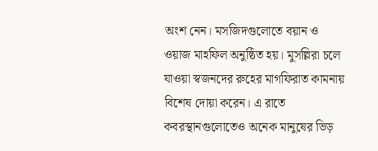অংশ নেন। মসজিদগুলোতে বয়ান ও ওয়াজ মাহফিল অনুষ্ঠিত হয়। মুসল্লিরা চলে যাওয়া স্বজনদের রুহের মাগফিরাত কামনায় বিশেষ দোয়া করেন। এ রাতে কবরস্থানগুলোতেও অনেক মানুষের ভিড়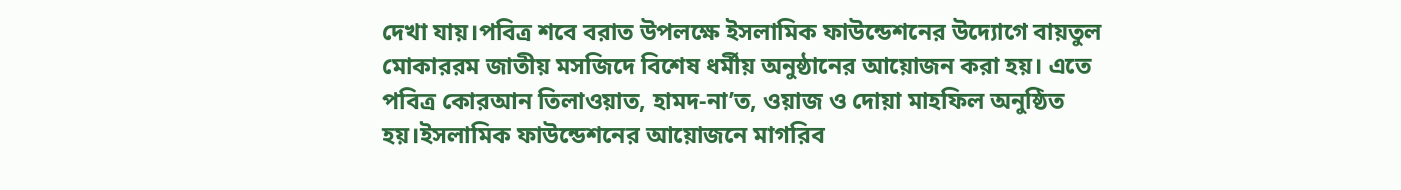দেখা যায়।পবিত্র শবে বরাত উপলক্ষে ইসলামিক ফাউন্ডেশনের উদ্যোগে বায়তুল মোকাররম জাতীয় মসজিদে বিশেষ ধর্মীয় অনুষ্ঠানের আয়োজন করা হয়। এতে পবিত্র কোরআন তিলাওয়াত, হামদ-না’ত, ওয়াজ ও দোয়া মাহফিল অনুষ্ঠিত হয়।ইসলামিক ফাউন্ডেশনের আয়োজনে মাগরিব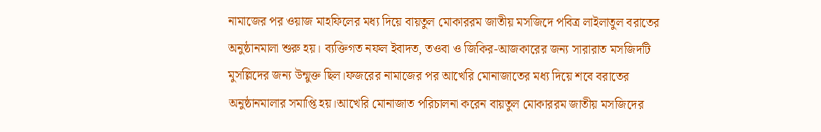নামাজের পর ওয়াজ মাহফিলের মধ্য দিয়ে বায়তুল মোকাররম জাতীয় মসজিদে পবিত্র লাইলাতুল বরাতের অনুষ্ঠানমালা শুরু হয়। ব্যক্তিগত নফল ইবাদত, তওবা ও জিকির-আজকারের জন্য সারারাত মসজিদটি মুসল্লিদের জন্য উন্মুক্ত ছিল।ফজরের নামাজের পর আখেরি মোনাজাতের মধ্য দিয়ে শবে বরাতের অনুষ্ঠানমালার সমাপ্তি হয়।আখেরি মোনাজাত পরিচালনা করেন বায়তুল মোকাররম জাতীয় মসজিদের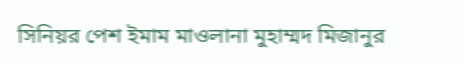সিনিয়র পেশ ইমাম মাওলানা মুহাম্মদ মিজানুর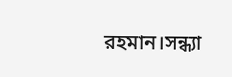রহমান।সন্ধ্যা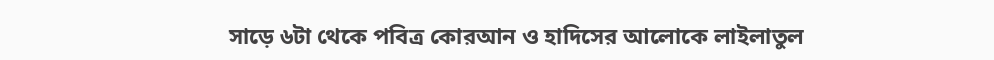সাড়ে ৬টা থেকে পবিত্র কোরআন ও হাদিসের আলোকে লাইলাতুল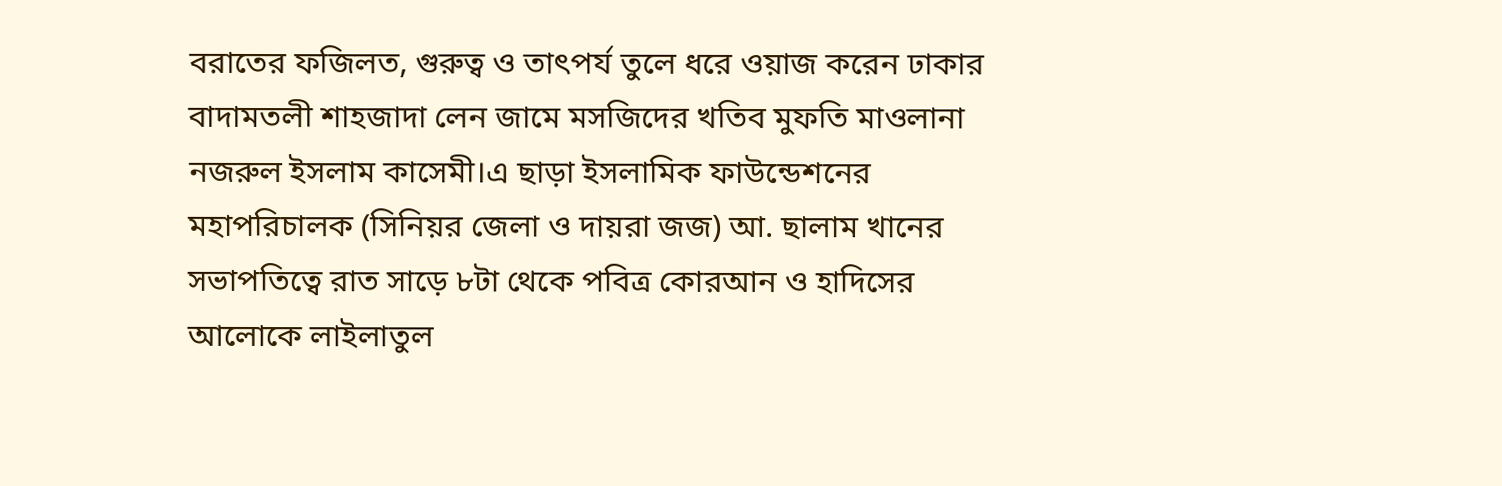বরাতের ফজিলত, গুরুত্ব ও তাৎপর্য তুলে ধরে ওয়াজ করেন ঢাকার বাদামতলী শাহজাদা লেন জামে মসজিদের খতিব মুফতি মাওলানা নজরুল ইসলাম কাসেমী।এ ছাড়া ইসলামিক ফাউন্ডেশনের মহাপরিচালক (সিনিয়র জেলা ও দায়রা জজ) আ. ছালাম খানের সভাপতিত্বে রাত সাড়ে ৮টা থেকে পবিত্র কোরআন ও হাদিসের আলোকে লাইলাতুল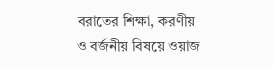বরাতের শিক্ষা, করণীয় ও বর্জনীয় বিষয়ে ওয়াজ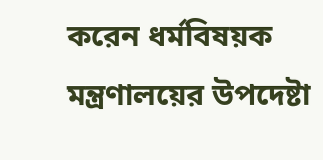করেন ধর্মবিষয়ক মন্ত্রণালয়ের উপদেষ্টা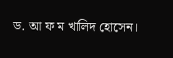ড. আ ফ ম খালিদ হোসেন।